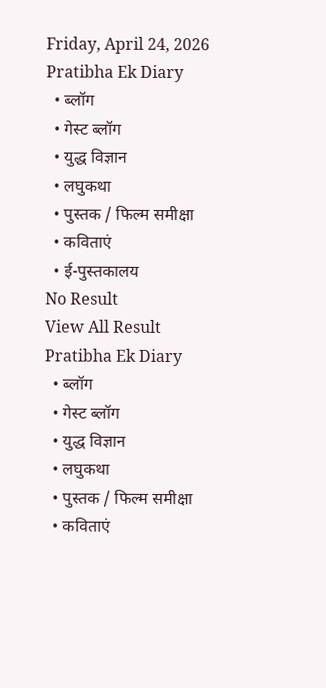Friday, April 24, 2026
Pratibha Ek Diary
  • ब्लॉग
  • गेस्ट ब्लॉग
  • युद्ध विज्ञान
  • लघुकथा
  • पुस्तक / फिल्म समीक्षा
  • कविताएं
  • ई-पुस्तकालय
No Result
View All Result
Pratibha Ek Diary
  • ब्लॉग
  • गेस्ट ब्लॉग
  • युद्ध विज्ञान
  • लघुकथा
  • पुस्तक / फिल्म समीक्षा
  • कविताएं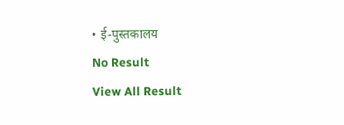• ई-पुस्तकालय
No Result
View All Result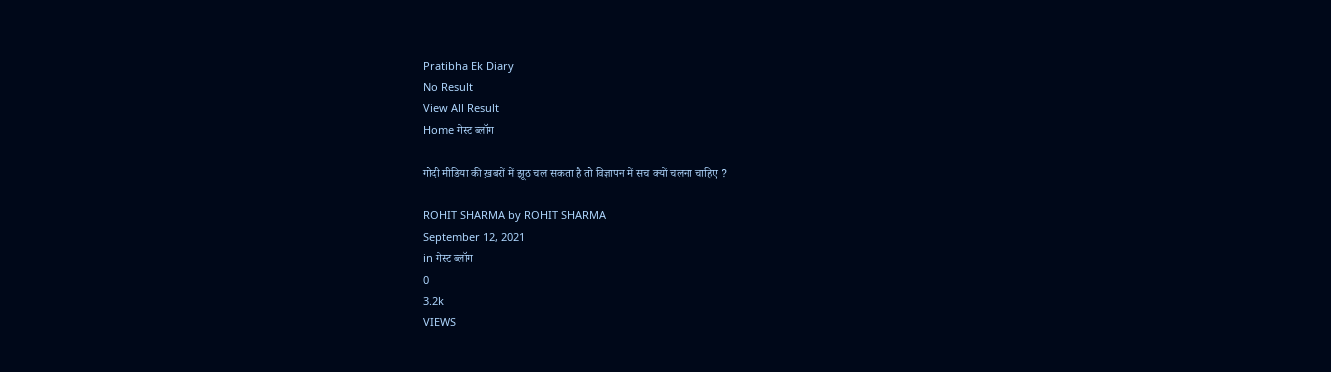Pratibha Ek Diary
No Result
View All Result
Home गेस्ट ब्लॉग

गोदी मीडिया की ख़बरों में झूठ चल सकता है तो विज्ञापन में सच क्यों चलना चाहिए ?

ROHIT SHARMA by ROHIT SHARMA
September 12, 2021
in गेस्ट ब्लॉग
0
3.2k
VIEWS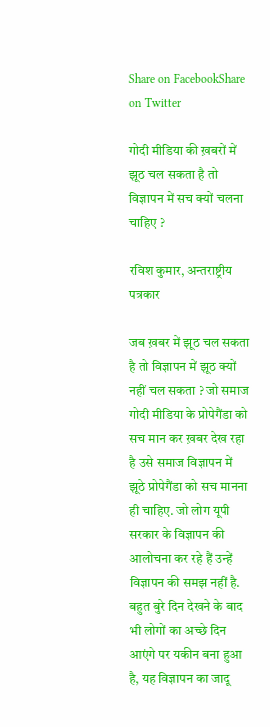Share on FacebookShare on Twitter

गोदी मीडिया की ख़बरों में झूठ चल सकता है तो विज्ञापन में सच क्यों चलना चाहिए ?

रविश कुमार, अन्तराष्ट्रीय पत्रकार

जब ख़बर में झूठ चल सकता है तो विज्ञापन में झूठ क्यों नहीं चल सकता ? जो समाज गोदी मीडिया के प्रोपेगैंडा को सच मान कर ख़बर देख रहा है उसे समाज विज्ञापन में झूठे प्रोपेगैंडा को सच मानना ही चाहिए. जो लोग यूपी सरकार के विज्ञापन की आलोचना कर रहे हैं उन्हें विज्ञापन की समझ नहीं है. बहुत बुरे दिन देखने के बाद भी लोगों का अच्छे दिन आएंगे पर यकीन बना हुआ है, यह विज्ञापन का जादू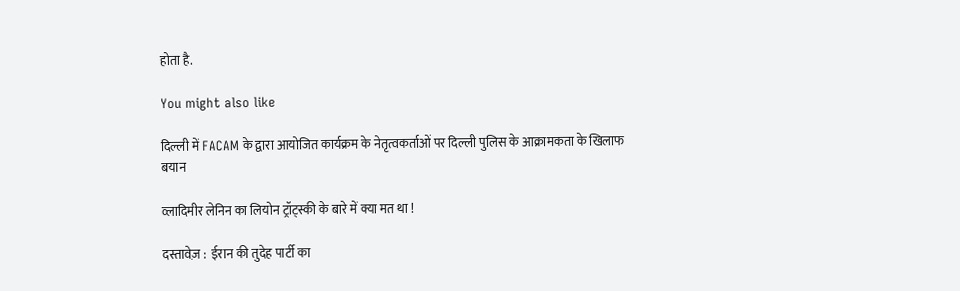होता है.

You might also like

दिल्ली में FACAM के द्वारा आयोजित कार्यक्रम के नेतृत्वकर्ताओं पर दिल्ली पुलिस के आक्रामकता के खिलाफ बयान

व्लादिमीर लेनिन का लियोन ट्रॉट्स्की के बारे में क्या मत था !

दस्तावेज़ :  ईरान की तुदेह पार्टी का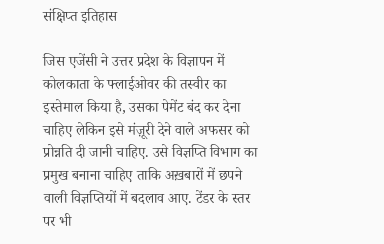संक्षिप्त इतिहास

जिस एजेंसी ने उत्तर प्रदेश के विज्ञापन में कोलकाता के फ्लाईओवर की तस्वीर का इस्तेमाल किया है, उसका पेमेंट बंद कर देना चाहिए लेकिन इसे मंज़ूरी देने वाले अफसर को प्रोन्नति दी जानी चाहिए. उसे विज्ञप्ति विभाग का प्रमुख बनाना चाहिए ताकि अख़बारों में छपने वाली विज्ञप्तियों में बदलाव आए. टेंडर के स्तर पर भी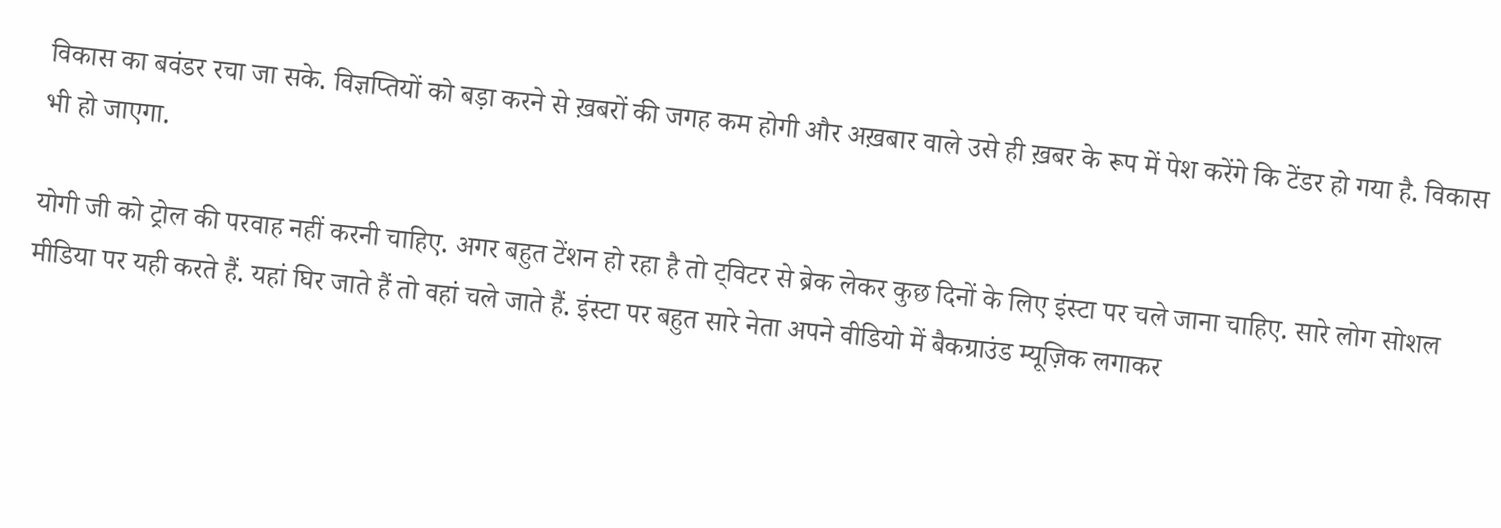विकास का बवंडर रचा जा सके. विज्ञप्तियों को बड़ा करने से ख़बरों की जगह कम होगी और अख़बार वाले उसे ही ख़बर के रूप में पेश करेंगे कि टेंडर हो गया है. विकास भी हो जाएगा.

योगी जी को ट्रोल की परवाह नहीं करनी चाहिए. अगर बहुत टेंशन हो रहा है तो ट्विटर से ब्रेक लेकर कुछ दिनों के लिए इंस्टा पर चले जाना चाहिए. सारे लोग सोशल मीडिया पर यही करते हैं. यहां घिर जाते हैं तो वहां चले जाते हैं. इंस्टा पर बहुत सारे नेता अपने वीडियो में बैकग्राउंड म्यूज़िक लगाकर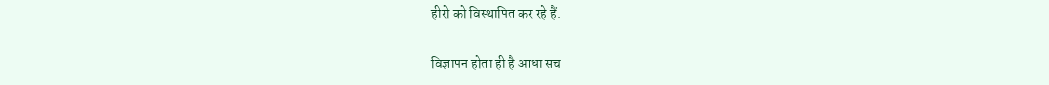हीरो को विस्थापित कर रहे हैं.

विज्ञापन होता ही है आधा सच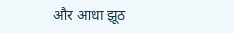और आधा झूठ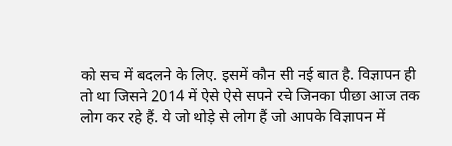को सच में बदलने के लिए. इसमें कौन सी नई बात है. विज्ञापन ही तो था जिसने 2014 में ऐसे ऐसे सपने रचे जिनका पीछा आज तक लोग कर रहे हैं. ये जो थोड़े से लोग हैं जो आपके विज्ञापन में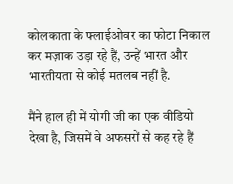कोलकाता के फ्लाईओवर का फोटा निकाल कर मज़ाक उड़ा रहे हैं, उन्हें भारत और भारतीयता से कोई मतलब नहीं है.

मैंने हाल ही में योगी जी का एक वीडियो देखा है, जिसमें वे अफसरों से कह रहे हैं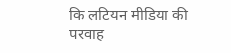कि लटियन मीडिया की परवाह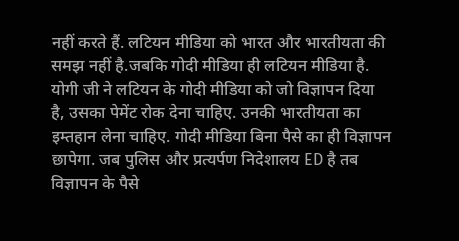नहीं करते हैं. लटियन मीडिया को भारत और भारतीयता की समझ नहीं है.जबकि गोदी मीडिया ही लटियन मीडिया है. योगी जी ने लटियन के गोदी मीडिया को जो विज्ञापन दिया है, उसका पेमेंट रोक देना चाहिए. उनकी भारतीयता का इम्तहान लेना चाहिए. गोदी मीडिया बिना पैसे का ही विज्ञापन छापेगा. जब पुलिस और प्रत्यर्पण निदेशालय ED है तब विज्ञापन के पैसे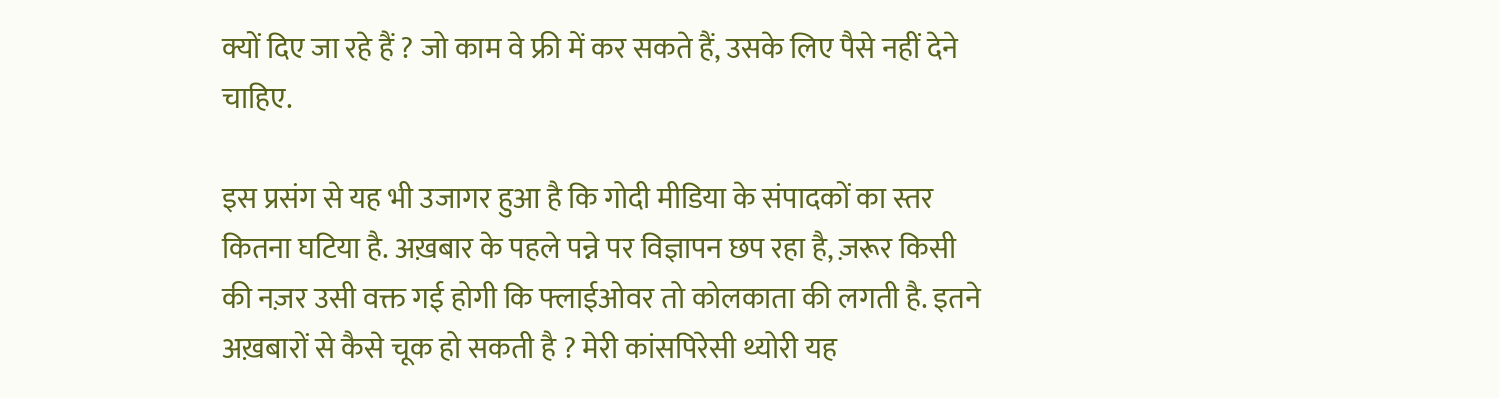क्यों दिए जा रहे हैं ? जो काम वे फ्री में कर सकते हैं, उसके लिए पैसे नहीं देने चाहिए.

इस प्रसंग से यह भी उजागर हुआ है कि गोदी मीडिया के संपादकों का स्तर कितना घटिया है. अख़बार के पहले पन्ने पर विज्ञापन छप रहा है, ज़रूर किसी की नज़र उसी वक्त गई होगी कि फ्लाईओवर तो कोलकाता की लगती है. इतने अख़बारों से कैसे चूक हो सकती है ? मेरी कांसपिरेसी थ्योरी यह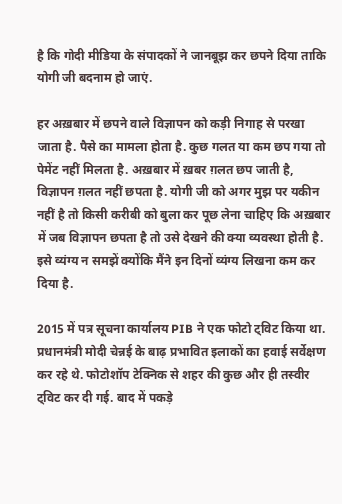है कि गोदी मीडिया के संपादकों ने जानबूझ कर छपने दिया ताकि योगी जी बदनाम हो जाएं.

हर अख़बार में छपने वाले विज्ञापन को कड़ी निगाह से परखा जाता है. पैसे का मामला होता है. कुछ गलत या कम छप गया तो पेमेंट नहीं मिलता है. अख़बार में ख़बर ग़लत छप जाती है, विज्ञापन ग़लत नहीं छपता है. योगी जी को अगर मुझ पर यकीन नहीं है तो किसी करीबी को बुला कर पूछ लेना चाहिए कि अख़बार में जब विज्ञापन छपता है तो उसे देखने की क्या व्यवस्था होती है. इसे व्यंग्य न समझें क्योंकि मैंने इन दिनों व्यंग्य लिखना कम कर दिया है.

2015 में पत्र सूचना कार्यालय PIB ने एक फोटो ट्विट किया था. प्रधानमंत्री मोदी चेन्नई के बाढ़ प्रभावित इलाकों का हवाई सर्वेक्षण कर रहे थे. फोटोशॉप टेक्निक से शहर की कुछ और ही तस्वीर ट्विट कर दी गई. बाद में पकड़े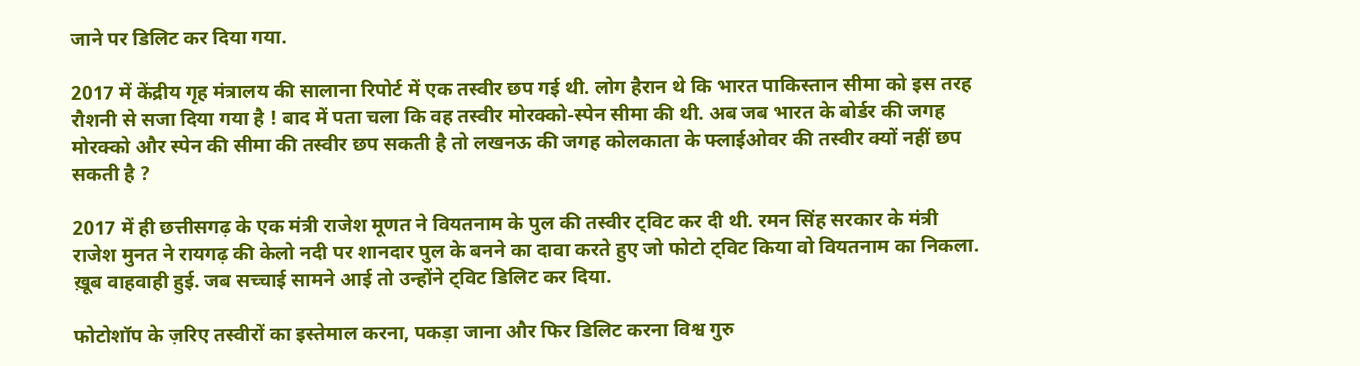जाने पर डिलिट कर दिया गया.

2017 में केंद्रीय गृह मंत्रालय की सालाना रिपोर्ट में एक तस्वीर छप गई थी. लोग हैरान थे कि भारत पाकिस्तान सीमा को इस तरह रौशनी से सजा दिया गया है ! बाद में पता चला कि वह तस्वीर मोरक्को-स्पेन सीमा की थी. अब जब भारत के बोर्डर की जगह मोरक्को और स्पेन की सीमा की तस्वीर छप सकती है तो लखनऊ की जगह कोलकाता के फ्लाईओवर की तस्वीर क्यों नहीं छप सकती है ?

2017 में ही छत्तीसगढ़ के एक मंत्री राजेश मूणत ने वियतनाम के पुल की तस्वीर ट्विट कर दी थी. रमन सिंह सरकार के मंत्री राजेश मुनत ने रायगढ़ की केलो नदी पर शानदार पुल के बनने का दावा करते हुए जो फोटो ट्विट किया वो वियतनाम का निकला. ख़ूब वाहवाही हुई. जब सच्चाई सामने आई तो उन्होंने ट्विट डिलिट कर दिया.

फोटोशॉप के ज़रिए तस्वीरों का इस्तेमाल करना, पकड़ा जाना और फिर डिलिट करना विश्व गुरु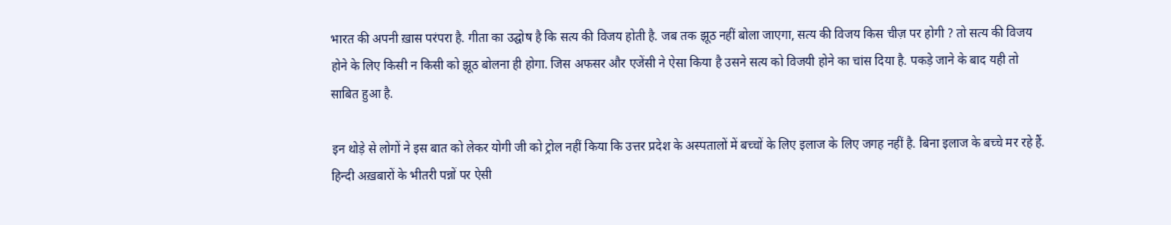भारत की अपनी ख़ास परंपरा है. गीता का उद्घोष है कि सत्य की विजय होती है. जब तक झूठ नहीं बोला जाएगा, सत्य की विजय किस चीज़ पर होगी ? तो सत्य की विजय होने के लिए किसी न किसी को झूठ बोलना ही होगा. जिस अफसर और एजेंसी ने ऐसा किया है उसने सत्य को विजयी होने का चांस दिया है. पकड़े जाने के बाद यही तो साबित हुआ है.

इन थोड़े से लोगों ने इस बात को लेकर योगी जी को ट्रोल नहीं किया कि उत्तर प्रदेश के अस्पतालों में बच्चों के लिए इलाज के लिए जगह नहीं है. बिना इलाज के बच्चे मर रहे हैं. हिन्दी अख़बारों के भीतरी पन्नों पर ऐसी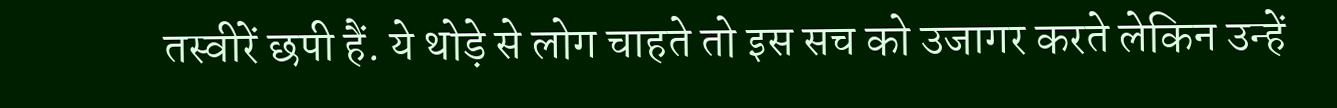तस्वीरें छपी हैं. ये थोड़े से लोग चाहते तो इस सच को उजागर करते लेकिन उन्हें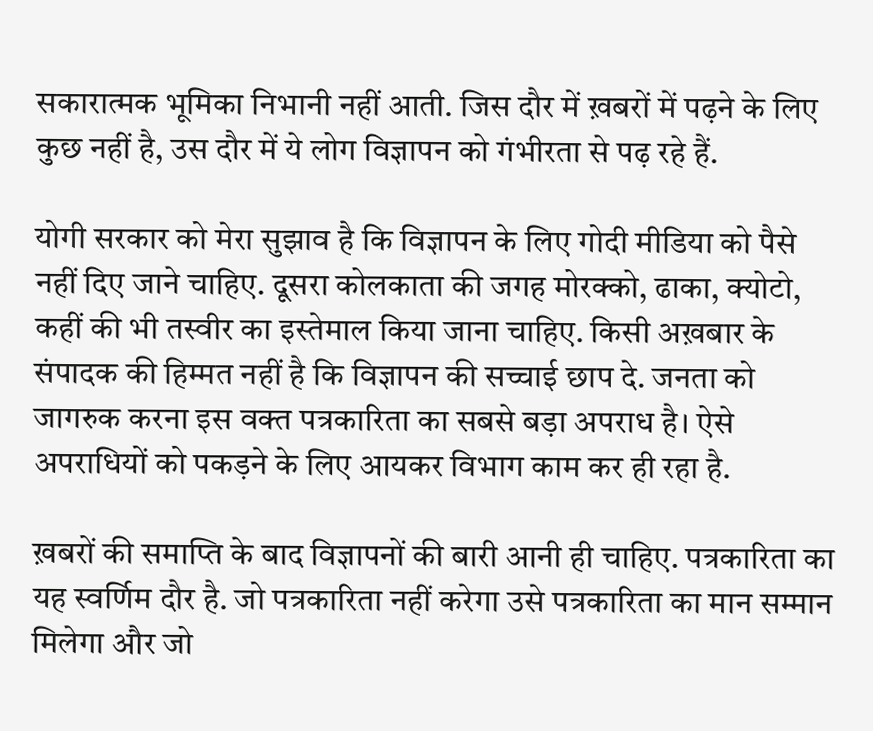सकारात्मक भूमिका निभानी नहीं आती. जिस दौर में ख़बरों में पढ़ने के लिए कुछ नहीं है, उस दौर में ये लोग विज्ञापन को गंभीरता से पढ़ रहे हैं.

योगी सरकार को मेरा सुझाव है कि विज्ञापन के लिए गोदी मीडिया को पैसे नहीं दिए जाने चाहिए. दूसरा कोलकाता की जगह मोरक्को, ढाका, क्योटो, कहीं की भी तस्वीर का इस्तेमाल किया जाना चाहिए. किसी अख़बार के संपादक की हिम्मत नहीं है कि विज्ञापन की सच्चाई छाप दे. जनता को जागरुक करना इस वक्त पत्रकारिता का सबसे बड़ा अपराध है। ऐसे अपराधियों को पकड़ने के लिए आयकर विभाग काम कर ही रहा है.

ख़बरों की समाप्ति के बाद विज्ञापनों की बारी आनी ही चाहिए. पत्रकारिता का यह स्वर्णिम दौर है. जो पत्रकारिता नहीं करेगा उसे पत्रकारिता का मान सम्मान मिलेगा और जो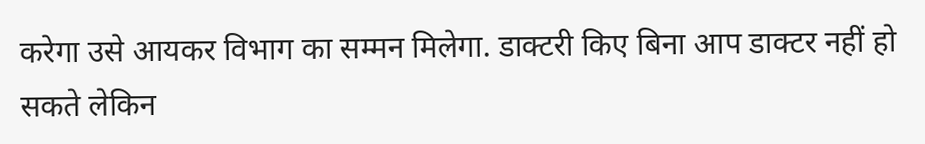करेगा उसे आयकर विभाग का सम्मन मिलेगा. डाक्टरी किए बिना आप डाक्टर नहीं हो सकते लेकिन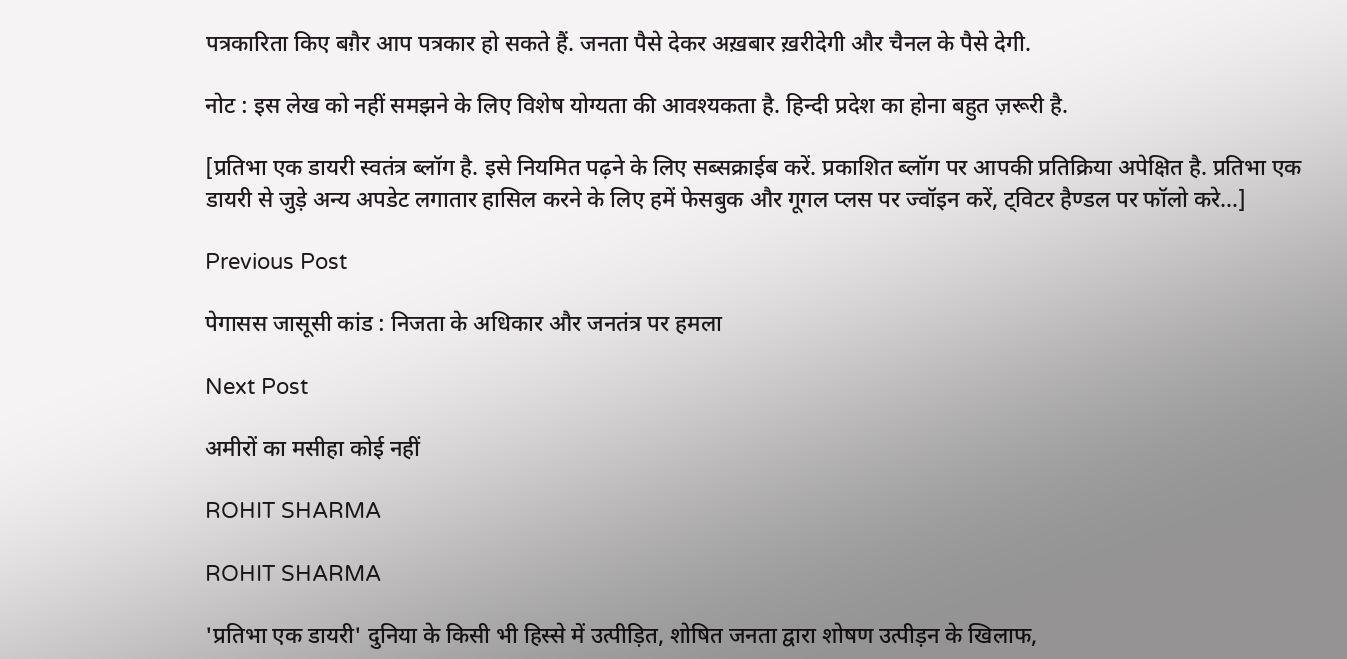पत्रकारिता किए बग़ैर आप पत्रकार हो सकते हैं. जनता पैसे देकर अख़बार ख़रीदेगी और चैनल के पैसे देगी.

नोट : इस लेख को नहीं समझने के लिए विशेष योग्यता की आवश्यकता है. हिन्दी प्रदेश का होना बहुत ज़रूरी है.

[प्रतिभा एक डायरी स्वतंत्र ब्लॉग है. इसे नियमित पढ़ने के लिए सब्सक्राईब करें. प्रकाशित ब्लॉग पर आपकी प्रतिक्रिया अपेक्षित है. प्रतिभा एक डायरी से जुड़े अन्य अपडेट लगातार हासिल करने के लिए हमें फेसबुक और गूगल प्लस पर ज्वॉइन करें, ट्विटर हैण्डल पर फॉलो करे…]

Previous Post

पेगासस जासूसी कांड : निजता के अधिकार और जनतंत्र पर हमला

Next Post

अमीरों का मसीहा कोई नहीं

ROHIT SHARMA

ROHIT SHARMA

'प्रतिभा एक डायरी' दुनिया के किसी भी हिस्से में उत्पीड़ित, शोषित जनता द्वारा शोषण उत्पीड़न के खिलाफ,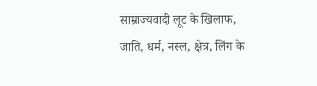साम्राज्यवादी लूट के खिलाफ, जाति, धर्म, नस्ल, क्षेत्र, लिंग के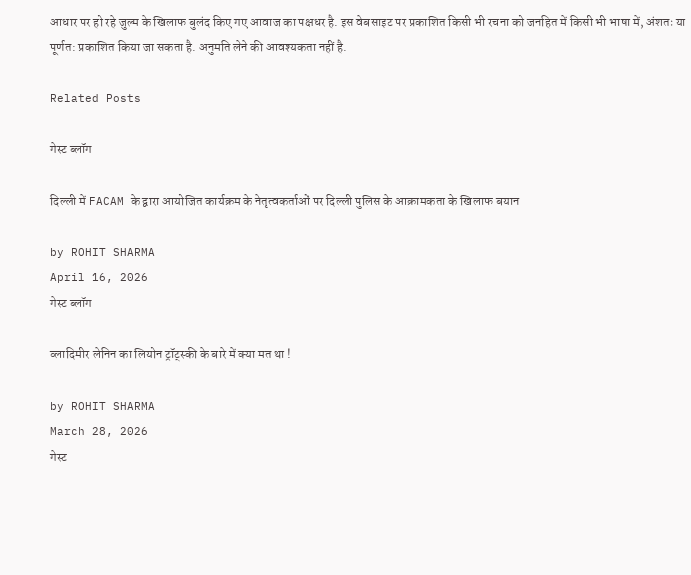आधार पर हो रहे जुल्म के खिलाफ बुलंद किए गए आवाज का पक्षधर है. इस वेबसाइट पर प्रकाशित किसी भी रचना को जनहित में किसी भी भाषा में, अंशतः या पूर्णत: प्रकाशित किया जा सकता है. अनुमति लेने की आवश्यकता नहीं है.

Related Posts

गेस्ट ब्लॉग

दिल्ली में FACAM के द्वारा आयोजित कार्यक्रम के नेतृत्वकर्ताओं पर दिल्ली पुलिस के आक्रामकता के खिलाफ बयान

by ROHIT SHARMA
April 16, 2026
गेस्ट ब्लॉग

व्लादिमीर लेनिन का लियोन ट्रॉट्स्की के बारे में क्या मत था !

by ROHIT SHARMA
March 28, 2026
गेस्ट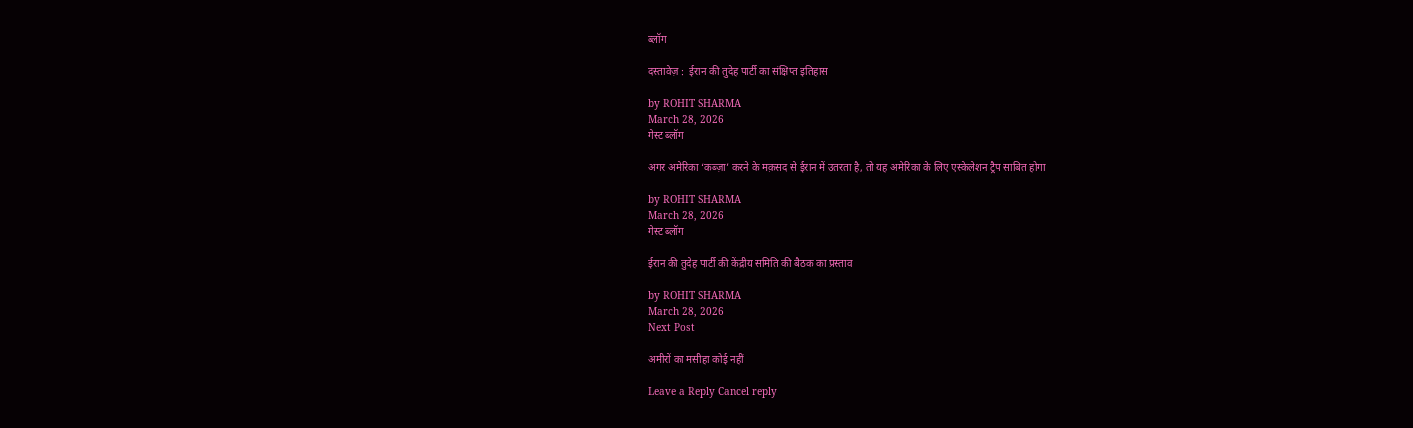ब्लॉग

दस्तावेज़ :  ईरान की तुदेह पार्टी का संक्षिप्त इतिहास

by ROHIT SHARMA
March 28, 2026
गेस्ट ब्लॉग

अगर अमेरिका ‘कब्ज़ा’ करने के मक़सद से ईरान में उतरता है, तो यह अमेरिका के लिए एस्केलेशन ट्रैप साबित होगा

by ROHIT SHARMA
March 28, 2026
गेस्ट ब्लॉग

ईरान की तुदेह पार्टी की केंद्रीय समिति की बैठक का प्रस्ताव

by ROHIT SHARMA
March 28, 2026
Next Post

अमीरों का मसीहा कोई नहीं

Leave a Reply Cancel reply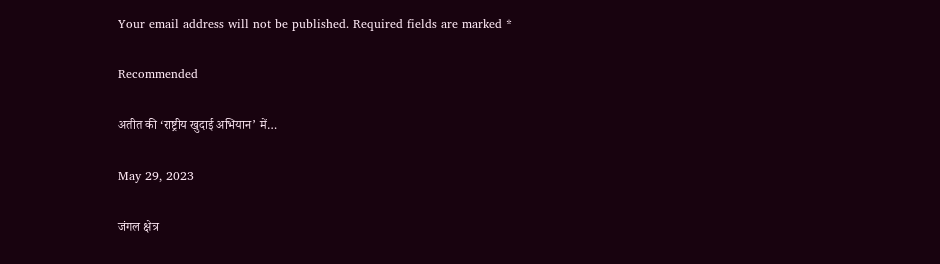Your email address will not be published. Required fields are marked *

Recommended

अतीत की ‘राष्ट्रीय खुदाई अभियान’ में…

May 29, 2023

जंगल क्षेत्र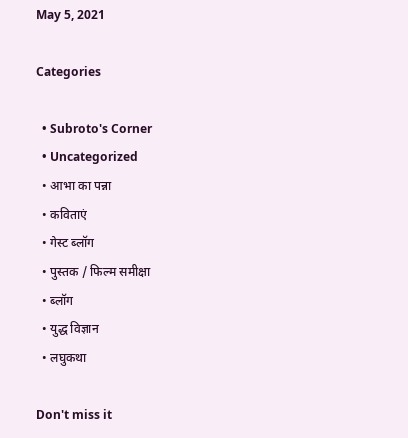May 5, 2021

Categories

  • Subroto's Corner
  • Uncategorized
  • आभा का पन्ना
  • कविताएं
  • गेस्ट ब्लॉग
  • पुस्तक / फिल्म समीक्षा
  • ब्लॉग
  • युद्ध विज्ञान
  • लघुकथा

Don't miss it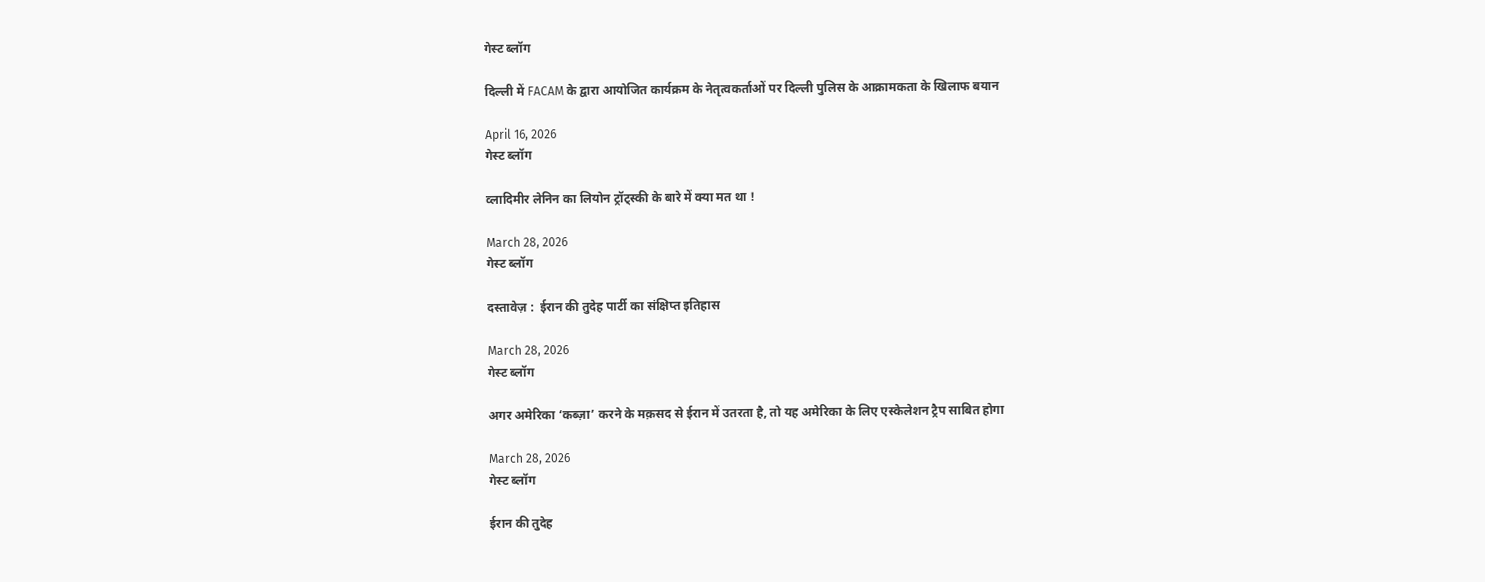गेस्ट ब्लॉग

दिल्ली में FACAM के द्वारा आयोजित कार्यक्रम के नेतृत्वकर्ताओं पर दिल्ली पुलिस के आक्रामकता के खिलाफ बयान

April 16, 2026
गेस्ट ब्लॉग

व्लादिमीर लेनिन का लियोन ट्रॉट्स्की के बारे में क्या मत था !

March 28, 2026
गेस्ट ब्लॉग

दस्तावेज़ :  ईरान की तुदेह पार्टी का संक्षिप्त इतिहास

March 28, 2026
गेस्ट ब्लॉग

अगर अमेरिका ‘कब्ज़ा’ करने के मक़सद से ईरान में उतरता है, तो यह अमेरिका के लिए एस्केलेशन ट्रैप साबित होगा

March 28, 2026
गेस्ट ब्लॉग

ईरान की तुदेह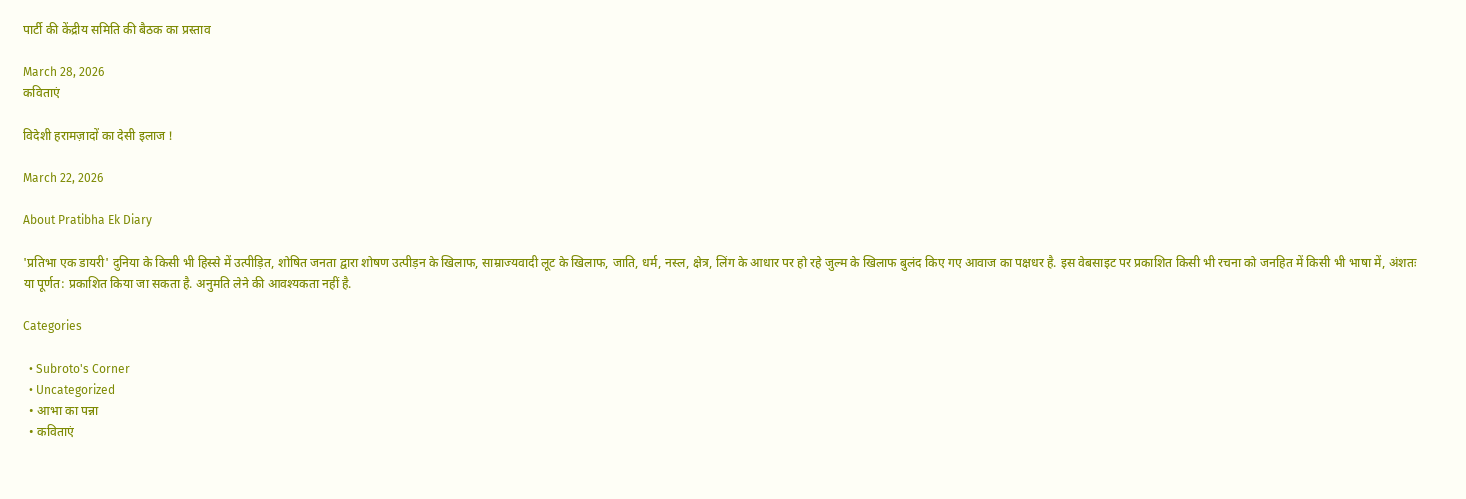पार्टी की केंद्रीय समिति की बैठक का प्रस्ताव

March 28, 2026
कविताएं

विदेशी हरामज़ादों का देसी इलाज !

March 22, 2026

About Pratibha Ek Diary

'प्रतिभा एक डायरी' दुनिया के किसी भी हिस्से में उत्पीड़ित, शोषित जनता द्वारा शोषण उत्पीड़न के खिलाफ, साम्राज्यवादी लूट के खिलाफ, जाति, धर्म, नस्ल, क्षेत्र, लिंग के आधार पर हो रहे जुल्म के खिलाफ बुलंद किए गए आवाज का पक्षधर है. इस वेबसाइट पर प्रकाशित किसी भी रचना को जनहित में किसी भी भाषा में, अंशतः या पूर्णत: प्रकाशित किया जा सकता है. अनुमति लेने की आवश्यकता नहीं है.

Categories

  • Subroto's Corner
  • Uncategorized
  • आभा का पन्ना
  • कविताएं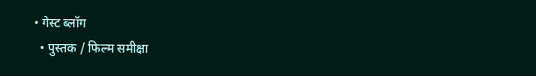• गेस्ट ब्लॉग
  • पुस्तक / फिल्म समीक्षा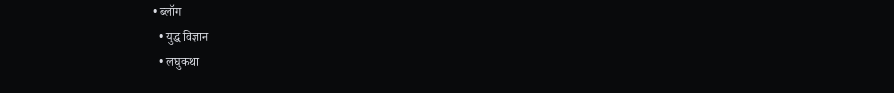• ब्लॉग
  • युद्ध विज्ञान
  • लघुकथा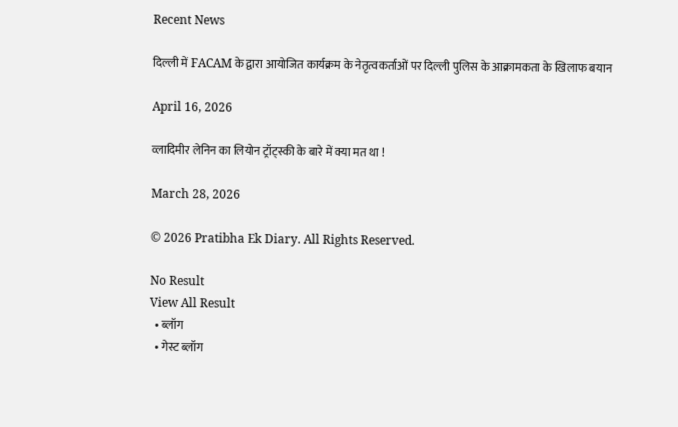Recent News

दिल्ली में FACAM के द्वारा आयोजित कार्यक्रम के नेतृत्वकर्ताओं पर दिल्ली पुलिस के आक्रामकता के खिलाफ बयान

April 16, 2026

व्लादिमीर लेनिन का लियोन ट्रॉट्स्की के बारे में क्या मत था !

March 28, 2026

© 2026 Pratibha Ek Diary. All Rights Reserved.

No Result
View All Result
  • ब्लॉग
  • गेस्ट ब्लॉग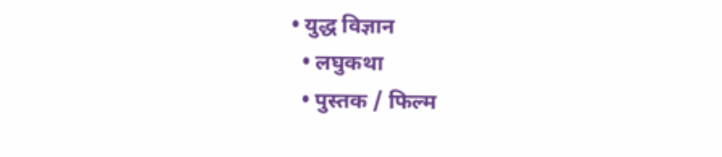• युद्ध विज्ञान
  • लघुकथा
  • पुस्तक / फिल्म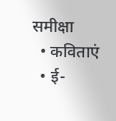समीक्षा
  • कविताएं
  • ई-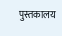पुस्तकालय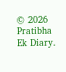© 2026 Pratibha Ek Diary.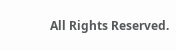All Rights Reserved.